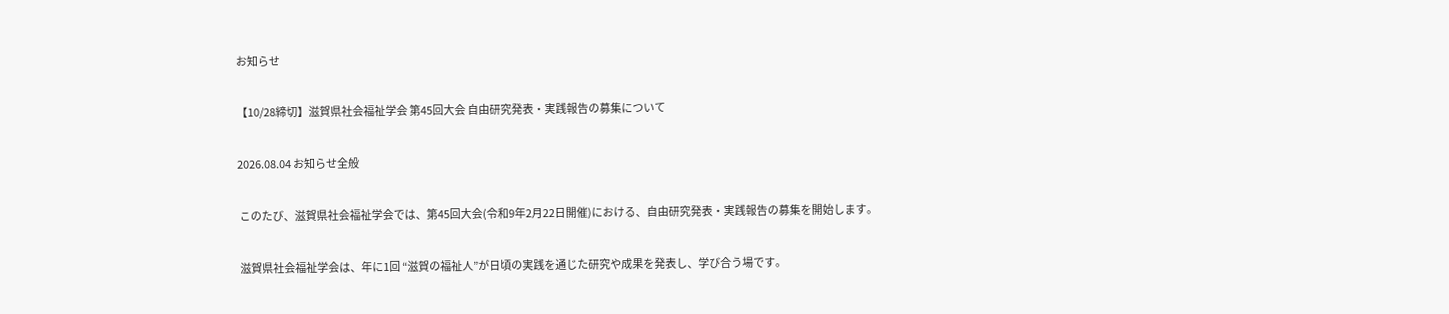お知らせ

【10/28締切】滋賀県社会福祉学会 第45回大会 自由研究発表・実践報告の募集について

2026.08.04 お知らせ全般

 このたび、滋賀県社会福祉学会では、第45回大会(令和9年2月22日開催)における、自由研究発表・実践報告の募集を開始します。

 滋賀県社会福祉学会は、年に1回 “滋賀の福祉人”が日頃の実践を通じた研究や成果を発表し、学び合う場です。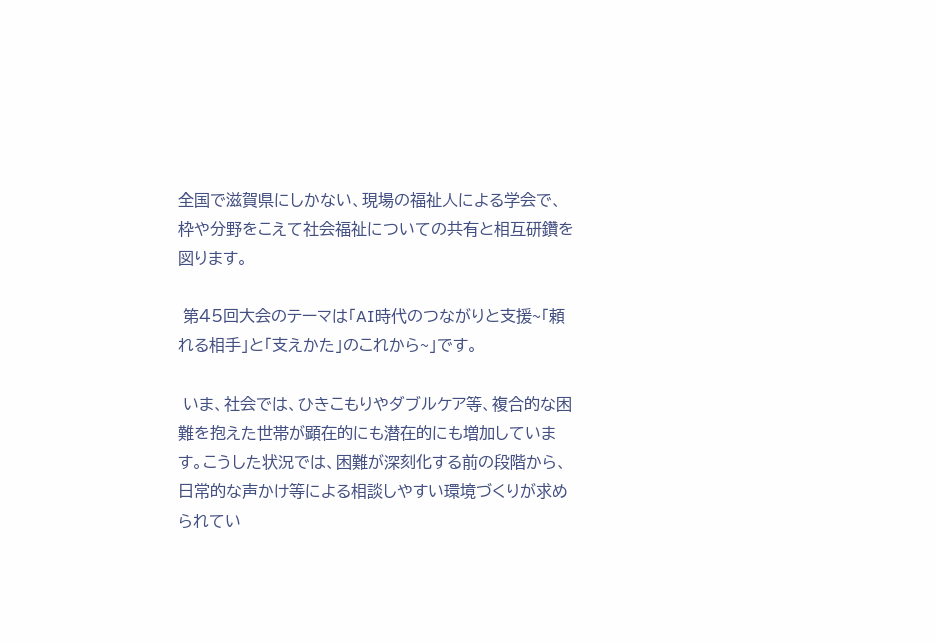全国で滋賀県にしかない、現場の福祉人による学会で、枠や分野をこえて社会福祉についての共有と相互研鑽を図ります。

 第45回大会のテーマは「AI時代のつながりと支援~「頼れる相手」と「支えかた」のこれから~」です。

 いま、社会では、ひきこもりやダブルケア等、複合的な困難を抱えた世帯が顕在的にも潜在的にも増加しています。こうした状況では、困難が深刻化する前の段階から、日常的な声かけ等による相談しやすい環境づくりが求められてい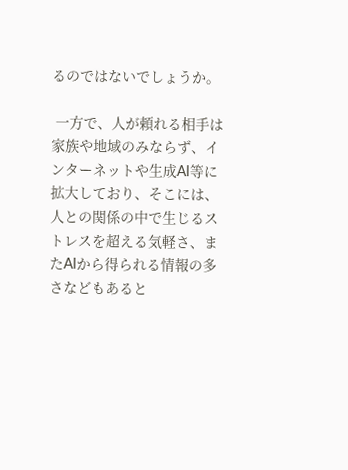るのではないでしょうか。

 一方で、人が頼れる相手は家族や地域のみならず、インターネットや生成AI等に拡大しており、そこには、人との関係の中で生じるストレスを超える気軽さ、またAIから得られる情報の多さなどもあると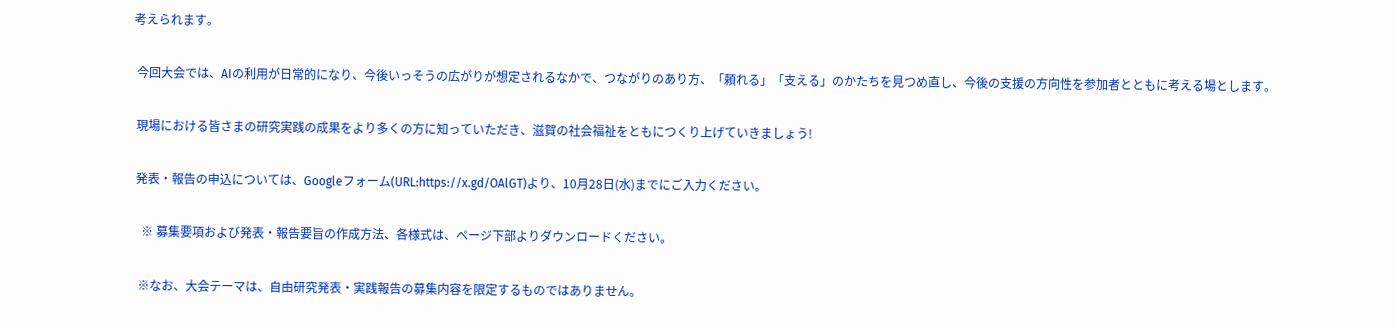考えられます。

 今回大会では、AIの利用が日常的になり、今後いっそうの広がりが想定されるなかで、つながりのあり方、「頼れる」「支える」のかたちを見つめ直し、今後の支援の方向性を参加者とともに考える場とします。

 現場における皆さまの研究実践の成果をより多くの方に知っていただき、滋賀の社会福祉をともにつくり上げていきましょう!

 発表・報告の申込については、Googleフォーム(URL:https://x.gd/OAlGT)より、10月28日(水)までにご入力ください。

   ※ 募集要項および発表・報告要旨の作成方法、各様式は、ページ下部よりダウンロードください。

  ※なお、大会テーマは、自由研究発表・実践報告の募集内容を限定するものではありません。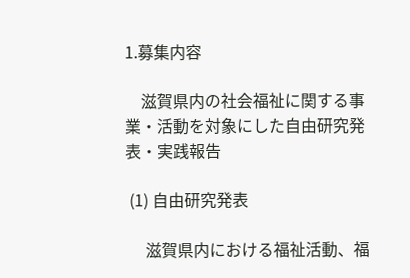1.募集内容

    滋賀県内の社会福祉に関する事業・活動を対象にした自由研究発表・実践報告

 (1) 自由研究発表

     滋賀県内における福祉活動、福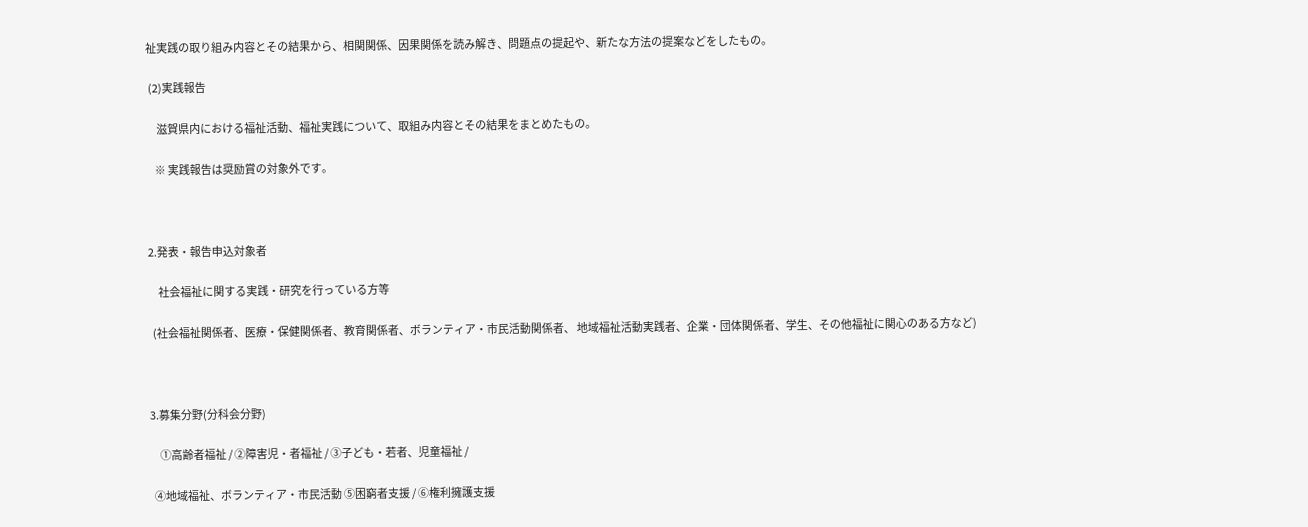祉実践の取り組み内容とその結果から、相関関係、因果関係を読み解き、問題点の提起や、新たな方法の提案などをしたもの。

 (2)実践報告

     滋賀県内における福祉活動、福祉実践について、取組み内容とその結果をまとめたもの。

    ※ 実践報告は奨励賞の対象外です。



2.発表・報告申込対象者

     社会福祉に関する実践・研究を行っている方等

  (社会福祉関係者、医療・保健関係者、教育関係者、ボランティア・市民活動関係者、 地域福祉活動実践者、企業・団体関係者、学生、その他福祉に関心のある方など)



3.募集分野(分科会分野)

     ①高齢者福祉 / ②障害児・者福祉 / ③子ども・若者、児童福祉 /

  ④地域福祉、ボランティア・市民活動 ⑤困窮者支援 / ⑥権利擁護支援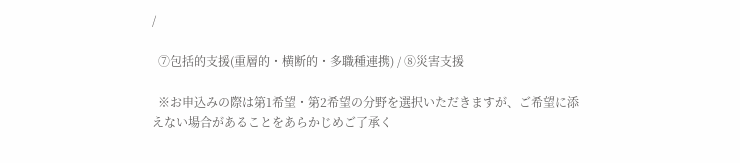/

  ⑦包括的支援(重層的・横断的・多職種連携) / ⑧災害支援

  ※お申込みの際は第1希望・第2希望の分野を選択いただきますが、ご希望に添えない場合があることをあらかじめご了承く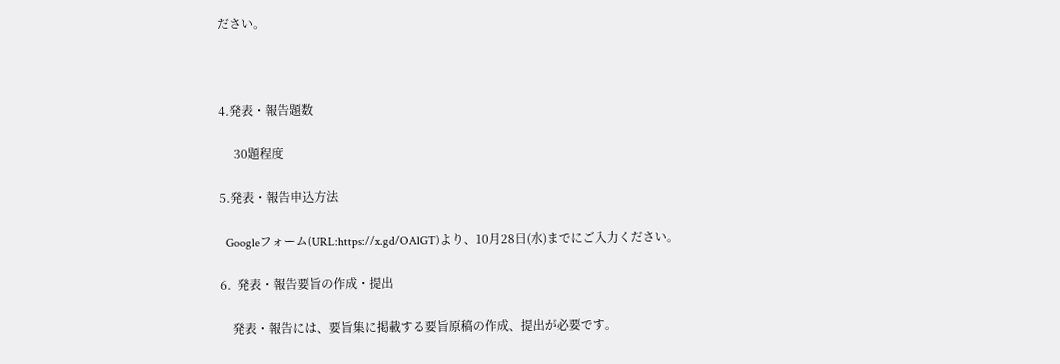ださい。



4.発表・報告題数

     30題程度

5.発表・報告申込方法

  Googleフォーム(URL:https://x.gd/OAlGT)より、10月28日(水)までにご入力ください。

6.  発表・報告要旨の作成・提出

    発表・報告には、要旨集に掲載する要旨原稿の作成、提出が必要です。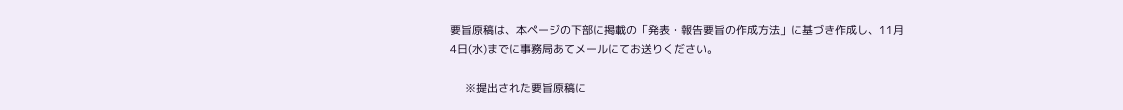要旨原稿は、本ページの下部に掲載の「発表・報告要旨の作成方法」に基づき作成し、11月4日(水)までに事務局あてメールにてお送りください。

     ※提出された要旨原稿に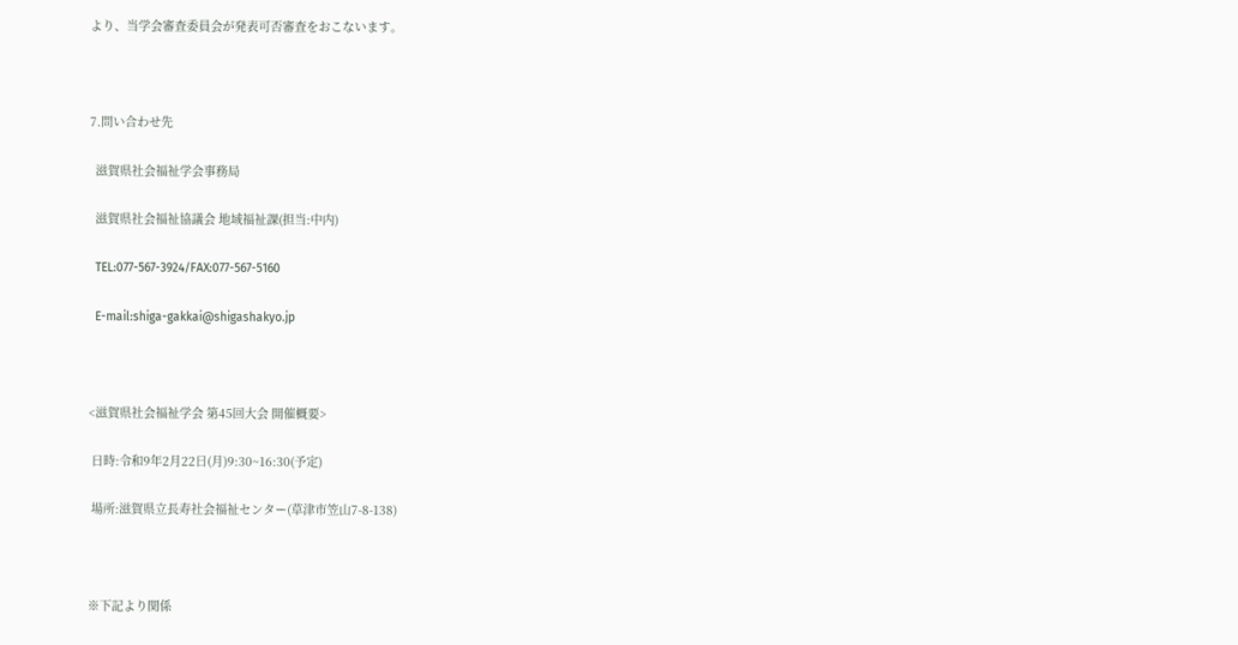より、当学会審査委員会が発表可否審査をおこないます。



7.問い合わせ先

  滋賀県社会福祉学会事務局

  滋賀県社会福祉協議会 地域福祉課(担当:中内)

  TEL:077-567-3924/FAX:077-567-5160

  E-mail:shiga-gakkai@shigashakyo.jp



<滋賀県社会福祉学会 第45回大会 開催概要>

 日時:令和9年2月22日(月)9:30~16:30(予定)

 場所:滋賀県立長寿社会福祉センター(草津市笠山7-8-138)



※下記より関係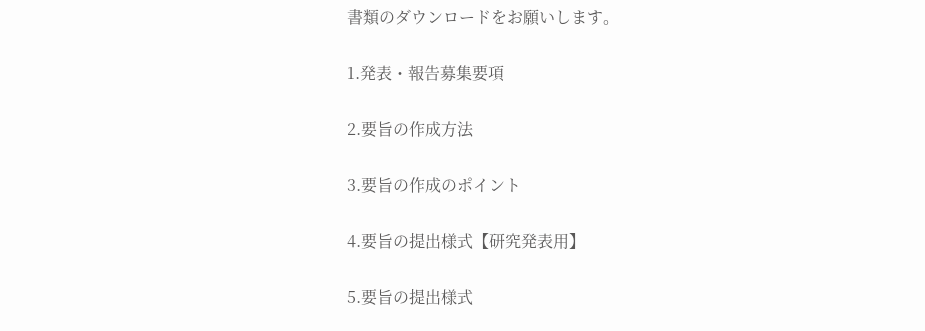書類のダウンロードをお願いします。

1.発表・報告募集要項

2.要旨の作成方法

3.要旨の作成のポイント

4.要旨の提出様式【研究発表用】

5.要旨の提出様式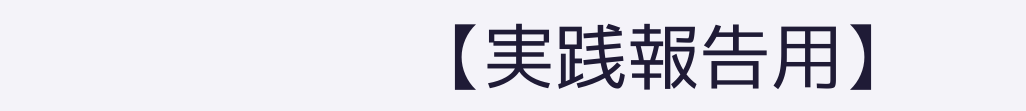【実践報告用】